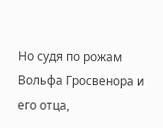Но судя по рожам Вольфа Гросвенора и его отца,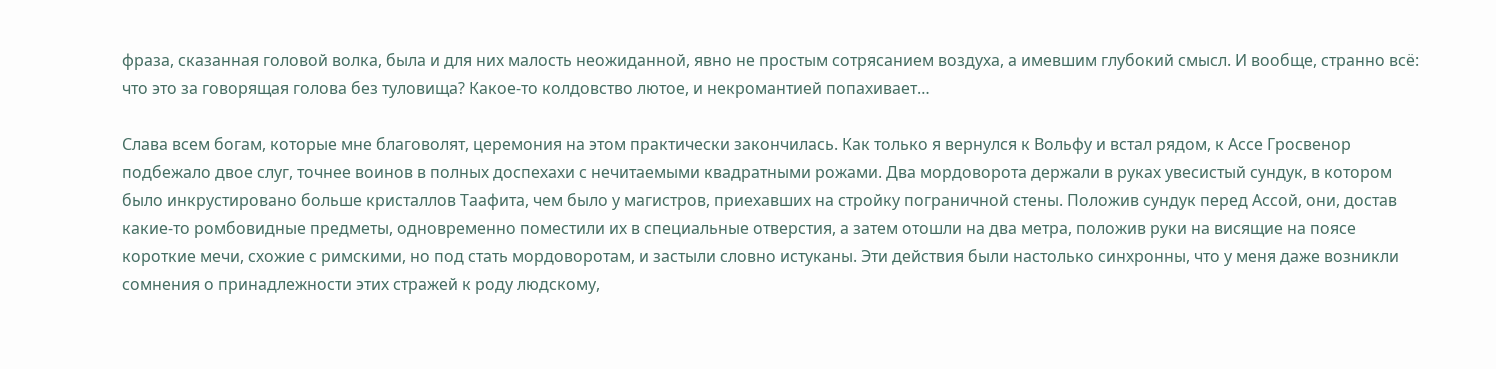фраза, сказанная головой волка, была и для них малость неожиданной, явно не простым сотрясанием воздуха, а имевшим глубокий смысл. И вообще, странно всё: что это за говорящая голова без туловища? Какое-то колдовство лютое, и некромантией попахивает…

Слава всем богам, которые мне благоволят, церемония на этом практически закончилась. Как только я вернулся к Вольфу и встал рядом, к Ассе Гросвенор подбежало двое слуг, точнее воинов в полных доспехахи с нечитаемыми квадратными рожами. Два мордоворота держали в руках увесистый сундук, в котором было инкрустировано больше кристаллов Таафита, чем было у магистров, приехавших на стройку пограничной стены. Положив сундук перед Ассой, они, достав какие-то ромбовидные предметы, одновременно поместили их в специальные отверстия, а затем отошли на два метра, положив руки на висящие на поясе короткие мечи, схожие с римскими, но под стать мордоворотам, и застыли словно истуканы. Эти действия были настолько синхронны, что у меня даже возникли сомнения о принадлежности этих стражей к роду людскому,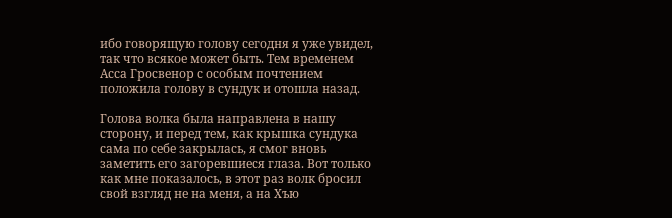ибо говорящую голову сегодня я уже увидел, так что всякое может быть. Тем временем Асса Гросвенор с особым почтением положила голову в сундук и отошла назад.

Голова волка была направлена в нашу сторону, и перед тем, как крышка сундука сама по себе закрылась, я смог вновь заметить его загоревшиеся глаза. Вот только как мне показалось, в этот раз волк бросил свой взгляд не на меня, а на Хъю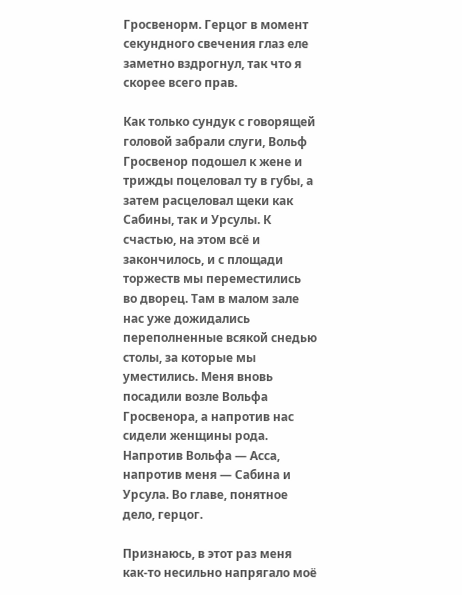Гросвенорм. Герцог в момент секундного свечения глаз еле заметно вздрогнул, так что я скорее всего прав.

Как только сундук с говорящей головой забрали слуги, Вольф Гросвенор подошел к жене и трижды поцеловал ту в губы, а затем расцеловал щеки как Сабины, так и Урсулы. К счастью, на этом всё и закончилось, и с площади торжеств мы переместились во дворец. Там в малом зале нас уже дожидались переполненные всякой снедью столы, за которые мы уместились. Меня вновь посадили возле Вольфа Гросвенора, а напротив нас сидели женщины рода. Напротив Вольфа — Асса, напротив меня — Сабина и Урсула. Во главе, понятное дело, герцог.

Признаюсь, в этот раз меня как-то несильно напрягало моё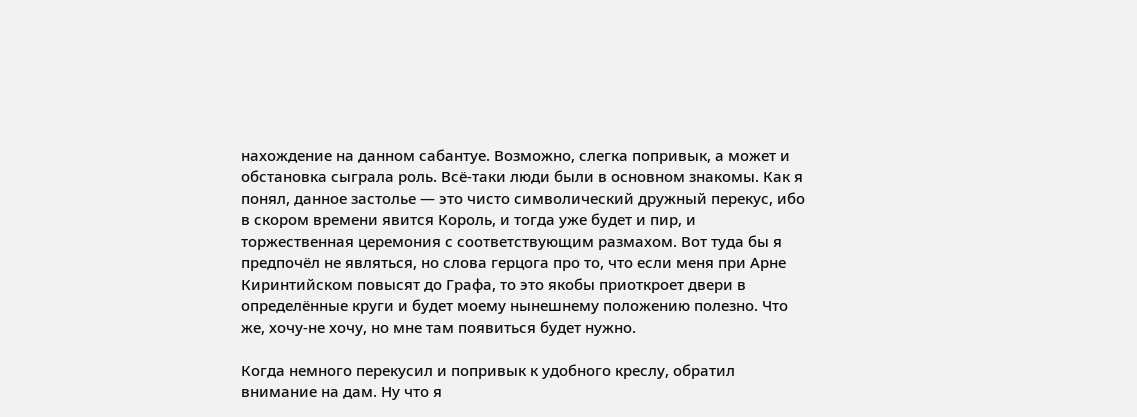нахождение на данном сабантуе. Возможно, слегка попривык, а может и обстановка сыграла роль. Всё-таки люди были в основном знакомы. Как я понял, данное застолье — это чисто символический дружный перекус, ибо в скором времени явится Король, и тогда уже будет и пир, и торжественная церемония с соответствующим размахом. Вот туда бы я предпочёл не являться, но слова герцога про то, что если меня при Арне Киринтийском повысят до Графа, то это якобы приоткроет двери в определённые круги и будет моему нынешнему положению полезно. Что же, хочу-не хочу, но мне там появиться будет нужно.

Когда немного перекусил и попривык к удобного креслу, обратил внимание на дам. Ну что я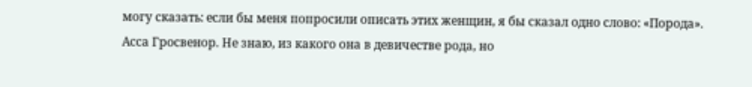могу сказать: если бы меня попросили описать этих женщин, я бы сказал одно слово: «Порода». Асса Гросвенор. Не знаю, из какого она в девичестве рода, но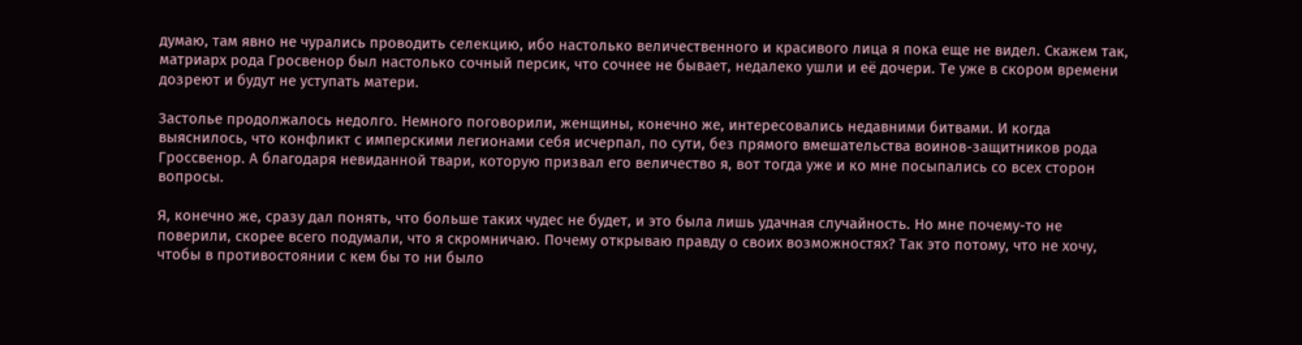думаю, там явно не чурались проводить селекцию, ибо настолько величественного и красивого лица я пока еще не видел. Скажем так, матриарх рода Гросвенор был настолько сочный персик, что сочнее не бывает, недалеко ушли и её дочери. Те уже в скором времени дозреют и будут не уступать матери.

Застолье продолжалось недолго. Немного поговорили, женщины, конечно же, интересовались недавними битвами. И когда выяснилось, что конфликт с имперскими легионами себя исчерпал, по сути, без прямого вмешательства воинов-защитников рода Гроссвенор. А благодаря невиданной твари, которую призвал его величество я, вот тогда уже и ко мне посыпались со всех сторон вопросы.

Я, конечно же, сразу дал понять, что больше таких чудес не будет, и это была лишь удачная случайность. Но мне почему-то не поверили, скорее всего подумали, что я скромничаю. Почему открываю правду о своих возможностях? Так это потому, что не хочу, чтобы в противостоянии с кем бы то ни было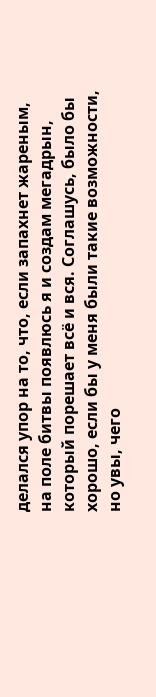делался упор на то, что, если запахнет жареным, на поле битвы появлюсь я и создам мегадрын, который порешает всё и вся. Соглашусь, было бы хорошо, если бы у меня были такие возможности, но увы, чего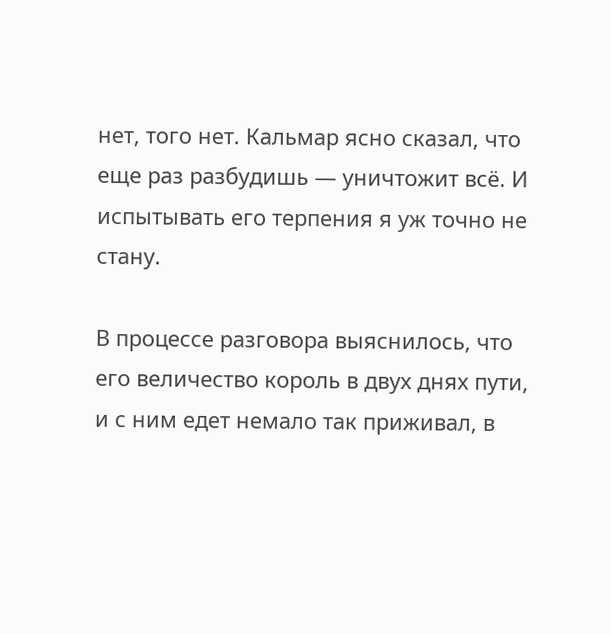нет, того нет. Кальмар ясно сказал, что еще раз разбудишь — уничтожит всё. И испытывать его терпения я уж точно не стану.

В процессе разговора выяснилось, что его величество король в двух днях пути, и с ним едет немало так приживал, в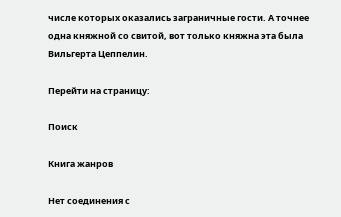числе которых оказались заграничные гости. А точнее одна княжной со свитой, вот только княжна эта была Вильгерта Цеппелин.

Перейти на страницу:

Поиск

Книга жанров

Нет соединения с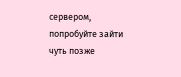сервером, попробуйте зайти чуть позже